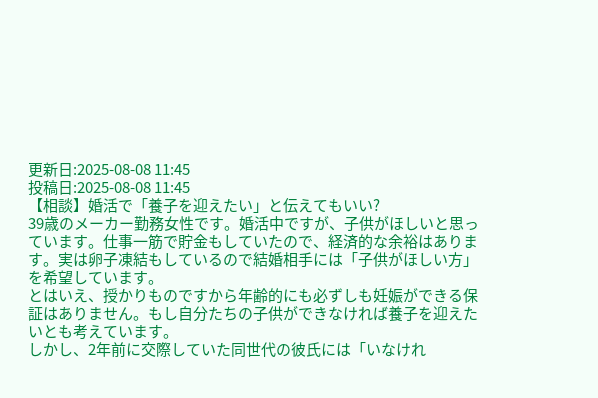更新日:2025-08-08 11:45
投稿日:2025-08-08 11:45
【相談】婚活で「養子を迎えたい」と伝えてもいい?
39歳のメーカー勤務女性です。婚活中ですが、子供がほしいと思っています。仕事一筋で貯金もしていたので、経済的な余裕はあります。実は卵子凍結もしているので結婚相手には「子供がほしい方」を希望しています。
とはいえ、授かりものですから年齢的にも必ずしも妊娠ができる保証はありません。もし自分たちの子供ができなければ養子を迎えたいとも考えています。
しかし、2年前に交際していた同世代の彼氏には「いなけれ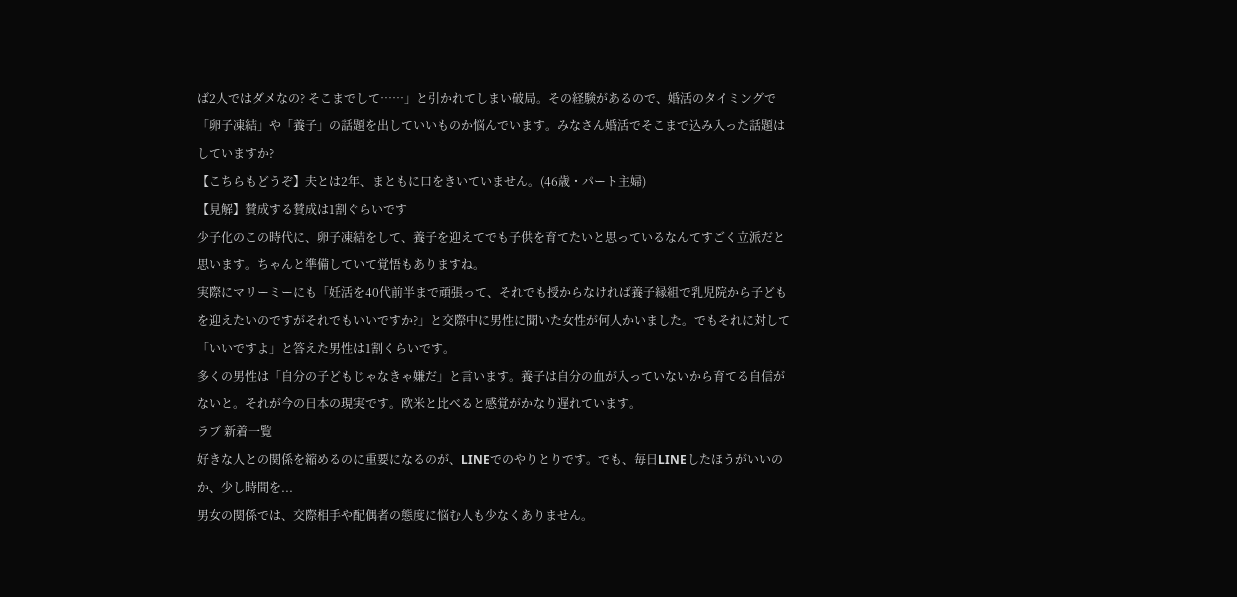ば2人ではダメなの? そこまでして……」と引かれてしまい破局。その経験があるので、婚活のタイミングで「卵子凍結」や「養子」の話題を出していいものか悩んでいます。みなさん婚活でそこまで込み入った話題はしていますか?
【こちらもどうぞ】夫とは2年、まともに口をきいていません。(46歳・パート主婦)
【見解】賛成する賛成は1割ぐらいです
少子化のこの時代に、卵子凍結をして、養子を迎えてでも子供を育てたいと思っているなんてすごく立派だと思います。ちゃんと準備していて覚悟もありますね。
実際にマリーミーにも「妊活を40代前半まで頑張って、それでも授からなければ養子縁組で乳児院から子どもを迎えたいのですがそれでもいいですか?」と交際中に男性に聞いた女性が何人かいました。でもそれに対して「いいですよ」と答えた男性は1割くらいです。
多くの男性は「自分の子どもじゃなきゃ嫌だ」と言います。養子は自分の血が入っていないから育てる自信がないと。それが今の日本の現実です。欧米と比べると感覚がかなり遅れています。
ラブ 新着一覧
好きな人との関係を縮めるのに重要になるのが、LINEでのやりとりです。でも、毎日LINEしたほうがいいのか、少し時間を...
男女の関係では、交際相手や配偶者の態度に悩む人も少なくありません。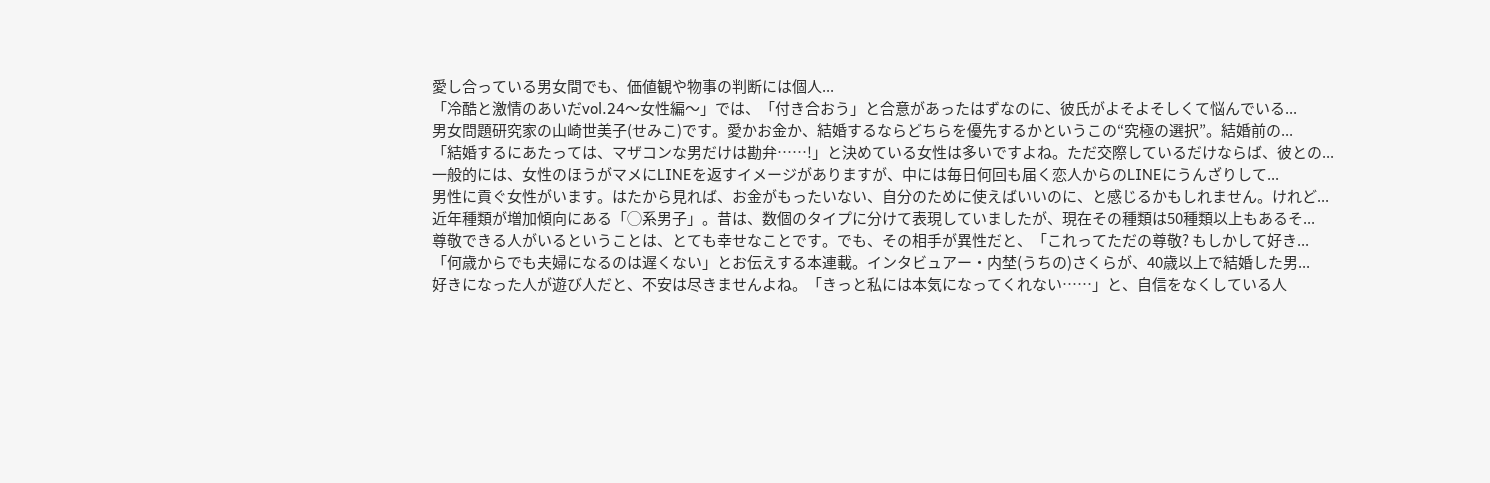愛し合っている男女間でも、価値観や物事の判断には個人...
「冷酷と激情のあいだvol.24〜女性編〜」では、「付き合おう」と合意があったはずなのに、彼氏がよそよそしくて悩んでいる...
男女問題研究家の山崎世美子(せみこ)です。愛かお金か、結婚するならどちらを優先するかというこの“究極の選択”。結婚前の...
「結婚するにあたっては、マザコンな男だけは勘弁……!」と決めている女性は多いですよね。ただ交際しているだけならば、彼との...
一般的には、女性のほうがマメにLINEを返すイメージがありますが、中には毎日何回も届く恋人からのLINEにうんざりして...
男性に貢ぐ女性がいます。はたから見れば、お金がもったいない、自分のために使えばいいのに、と感じるかもしれません。けれど...
近年種類が増加傾向にある「◯系男子」。昔は、数個のタイプに分けて表現していましたが、現在その種類は50種類以上もあるそ...
尊敬できる人がいるということは、とても幸せなことです。でも、その相手が異性だと、「これってただの尊敬? もしかして好き...
「何歳からでも夫婦になるのは遅くない」とお伝えする本連載。インタビュアー・内埜(うちの)さくらが、40歳以上で結婚した男...
好きになった人が遊び人だと、不安は尽きませんよね。「きっと私には本気になってくれない……」と、自信をなくしている人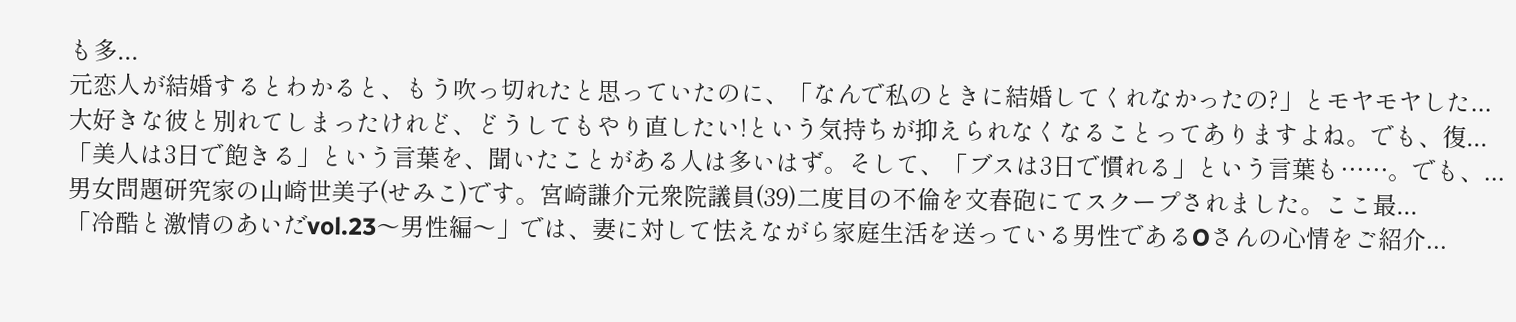も多...
元恋人が結婚するとわかると、もう吹っ切れたと思っていたのに、「なんで私のときに結婚してくれなかったの?」とモヤモヤした...
大好きな彼と別れてしまったけれど、どうしてもやり直したい!という気持ちが抑えられなくなることってありますよね。でも、復...
「美人は3日で飽きる」という言葉を、聞いたことがある人は多いはず。そして、「ブスは3日で慣れる」という言葉も……。でも、...
男女問題研究家の山崎世美子(せみこ)です。宮崎謙介元衆院議員(39)二度目の不倫を文春砲にてスクープされました。ここ最...
「冷酷と激情のあいだvol.23〜男性編〜」では、妻に対して怯えながら家庭生活を送っている男性であるOさんの心情をご紹介...